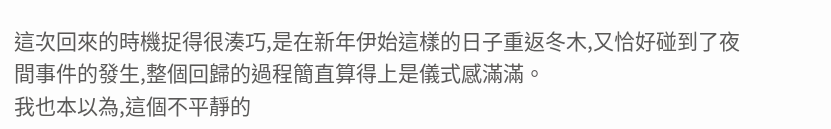這次回來的時機捉得很湊巧,是在新年伊始這樣的日子重返冬木,又恰好碰到了夜間事件的發生,整個回歸的過程簡直算得上是儀式感滿滿。
我也本以為,這個不平靜的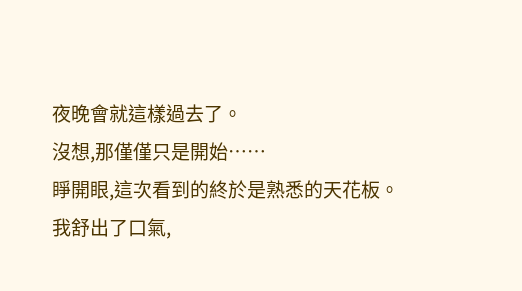夜晚會就這樣過去了。
沒想,那僅僅只是開始……
睜開眼,這次看到的終於是熟悉的天花板。
我舒出了口氣,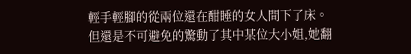輕手輕腳的從兩位還在酣睡的女人間下了床。
但還是不可避免的驚動了其中某位大小姐,她翻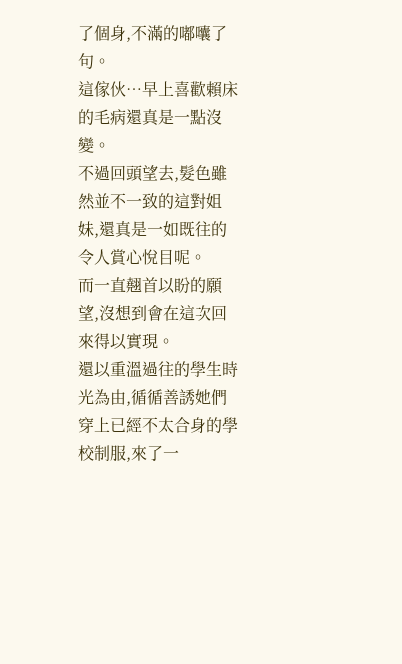了個身,不滿的嘟囔了句。
這傢伙…早上喜歡賴床的毛病還真是一點沒變。
不過回頭望去,髮色雖然並不一致的這對姐妹,還真是一如既往的令人賞心悅目呢。
而一直翹首以盼的願望,沒想到會在這次回來得以實現。
還以重溫過往的學生時光為由,循循善誘她們穿上已經不太合身的學校制服,來了一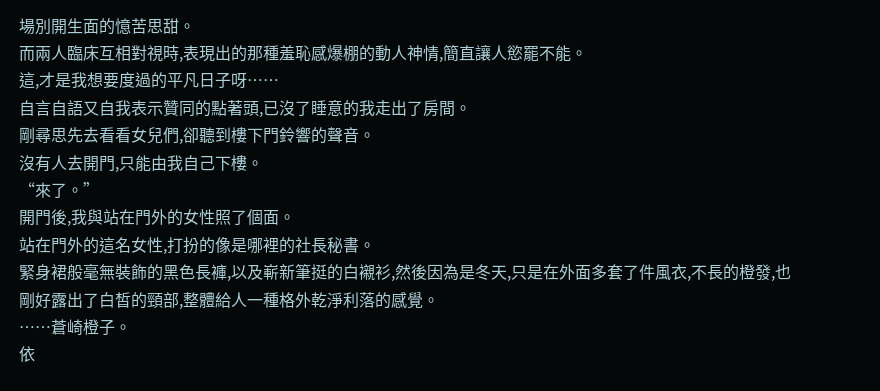場別開生面的憶苦思甜。
而兩人臨床互相對視時,表現出的那種羞恥感爆棚的動人神情,簡直讓人慾罷不能。
這,才是我想要度過的平凡日子呀……
自言自語又自我表示贊同的點著頭,已沒了睡意的我走出了房間。
剛尋思先去看看女兒們,卻聽到樓下門鈴響的聲音。
沒有人去開門,只能由我自己下樓。
“來了。”
開門後,我與站在門外的女性照了個面。
站在門外的這名女性,打扮的像是哪裡的社長秘書。
緊身裙般毫無裝飾的黑色長褲,以及嶄新筆挺的白襯衫,然後因為是冬天,只是在外面多套了件風衣,不長的橙發,也剛好露出了白皙的頸部,整體給人一種格外乾淨利落的感覺。
……蒼崎橙子。
依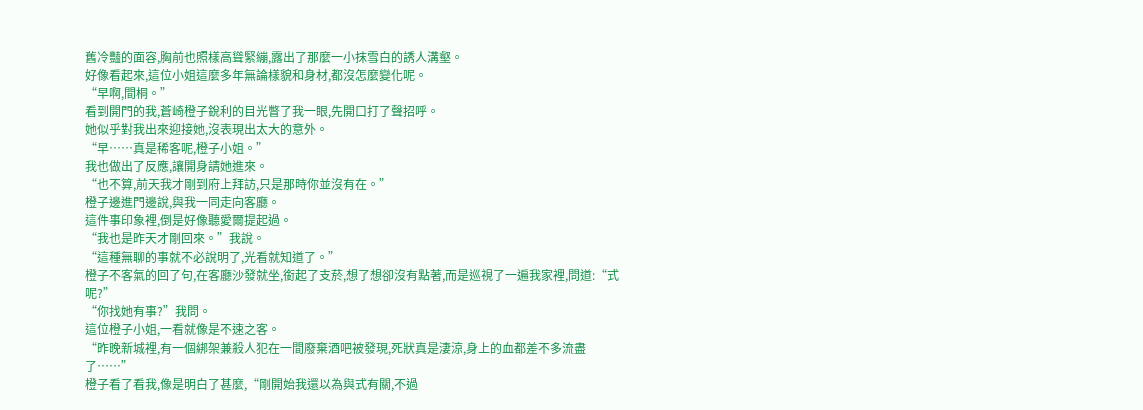舊冷豔的面容,胸前也照樣高聳緊繃,露出了那麼一小抹雪白的誘人溝壑。
好像看起來,這位小姐這麼多年無論樣貌和身材,都沒怎麼變化呢。
“早啊,間桐。”
看到開門的我,蒼崎橙子銳利的目光瞥了我一眼,先開口打了聲招呼。
她似乎對我出來迎接她,沒表現出太大的意外。
“早……真是稀客呢,橙子小姐。”
我也做出了反應,讓開身請她進來。
“也不算,前天我才剛到府上拜訪,只是那時你並沒有在。”
橙子邊進門邊說,與我一同走向客廳。
這件事印象裡,倒是好像聽愛爾提起過。
“我也是昨天才剛回來。”我說。
“這種無聊的事就不必說明了,光看就知道了。”
橙子不客氣的回了句,在客廳沙發就坐,銜起了支菸,想了想卻沒有點著,而是巡視了一遍我家裡,問道:“式呢?”
“你找她有事?”我問。
這位橙子小姐,一看就像是不速之客。
“昨晚新城裡,有一個綁架兼殺人犯在一間廢棄酒吧被發現,死狀真是淒涼,身上的血都差不多流盡了……”
橙子看了看我,像是明白了甚麼,“剛開始我還以為與式有關,不過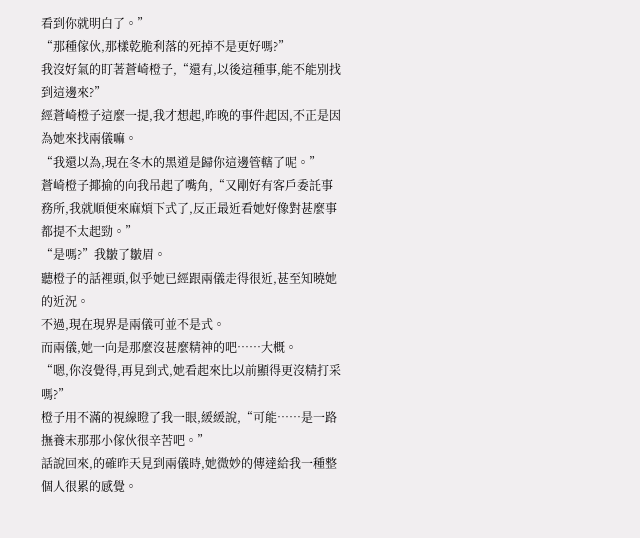看到你就明白了。”
“那種傢伙,那樣乾脆利落的死掉不是更好嗎?”
我沒好氣的盯著蒼崎橙子,“還有,以後這種事,能不能別找到這邊來?”
經蒼崎橙子這麼一提,我才想起,昨晚的事件起因,不正是因為她來找兩儀嘛。
“我還以為,現在冬木的黑道是歸你這邊管轄了呢。”
蒼崎橙子揶揄的向我吊起了嘴角,“又剛好有客戶委託事務所,我就順便來麻煩下式了,反正最近看她好像對甚麼事都提不太起勁。”
“是嗎?”我皺了皺眉。
聽橙子的話裡頭,似乎她已經跟兩儀走得很近,甚至知曉她的近況。
不過,現在現界是兩儀可並不是式。
而兩儀,她一向是那麼沒甚麼精神的吧……大概。
“嗯,你沒覺得,再見到式,她看起來比以前顯得更沒精打采嗎?”
橙子用不滿的視線瞪了我一眼,緩緩說,“可能……是一路撫養末那那小傢伙很辛苦吧。”
話說回來,的確昨天見到兩儀時,她微妙的傳達給我一種整個人很累的感覺。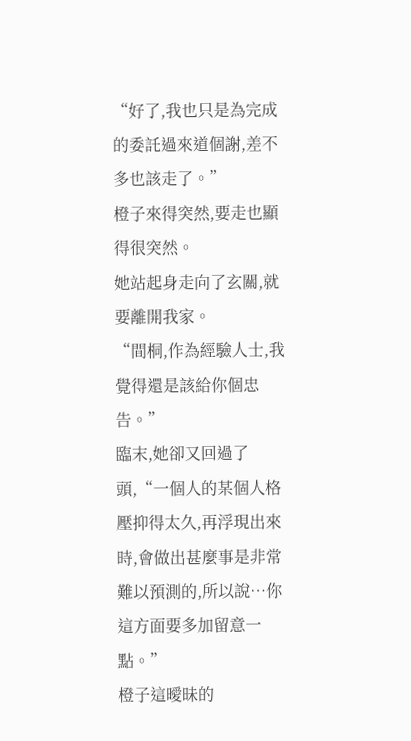“好了,我也只是為完成的委託過來道個謝,差不多也該走了。”
橙子來得突然,要走也顯得很突然。
她站起身走向了玄關,就要離開我家。
“間桐,作為經驗人士,我覺得還是該給你個忠告。”
臨末,她卻又回過了頭,“一個人的某個人格壓抑得太久,再浮現出來時,會做出甚麼事是非常難以預測的,所以說…你這方面要多加留意一點。”
橙子這曖昧的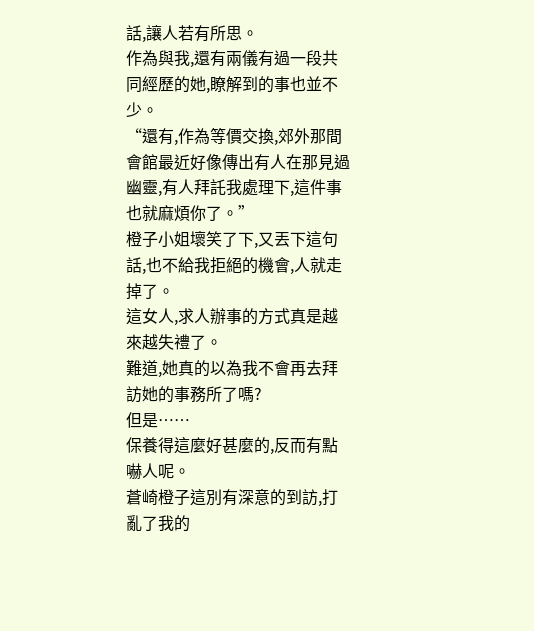話,讓人若有所思。
作為與我,還有兩儀有過一段共同經歷的她,瞭解到的事也並不少。
“還有,作為等價交換,郊外那間會館最近好像傳出有人在那見過幽靈,有人拜託我處理下,這件事也就麻煩你了。”
橙子小姐壞笑了下,又丟下這句話,也不給我拒絕的機會,人就走掉了。
這女人,求人辦事的方式真是越來越失禮了。
難道,她真的以為我不會再去拜訪她的事務所了嗎?
但是……
保養得這麼好甚麼的,反而有點嚇人呢。
蒼崎橙子這別有深意的到訪,打亂了我的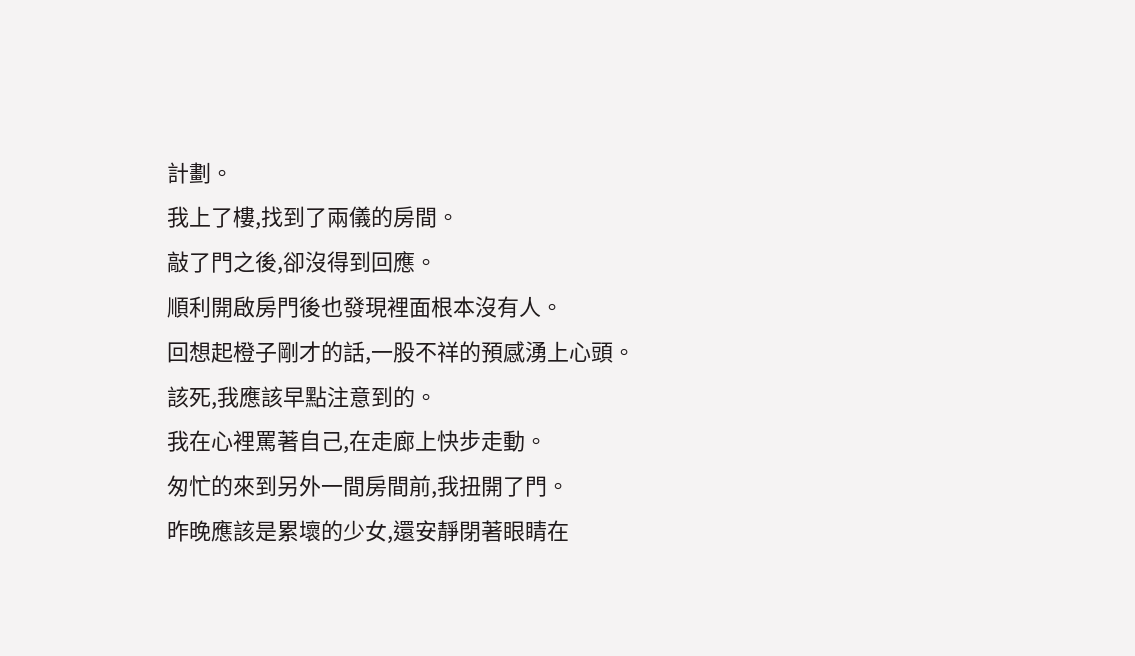計劃。
我上了樓,找到了兩儀的房間。
敲了門之後,卻沒得到回應。
順利開啟房門後也發現裡面根本沒有人。
回想起橙子剛才的話,一股不祥的預感湧上心頭。
該死,我應該早點注意到的。
我在心裡罵著自己,在走廊上快步走動。
匆忙的來到另外一間房間前,我扭開了門。
昨晚應該是累壞的少女,還安靜閉著眼睛在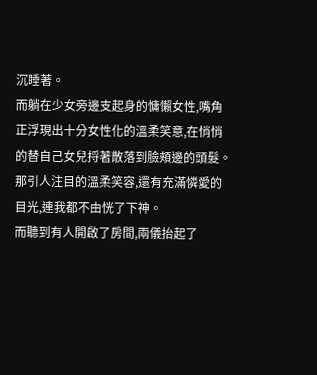沉睡著。
而躺在少女旁邊支起身的慵懶女性,嘴角正浮現出十分女性化的溫柔笑意,在悄悄的替自己女兒捋著散落到臉頰邊的頭髮。
那引人注目的溫柔笑容,還有充滿憐愛的目光,連我都不由恍了下神。
而聽到有人開啟了房間,兩儀抬起了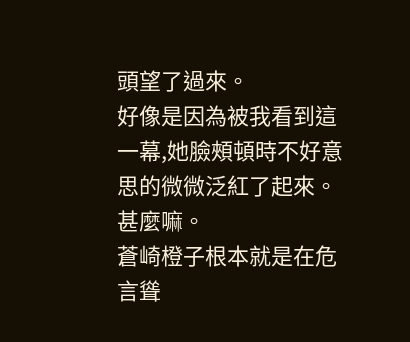頭望了過來。
好像是因為被我看到這一幕,她臉頰頓時不好意思的微微泛紅了起來。
甚麼嘛。
蒼崎橙子根本就是在危言聳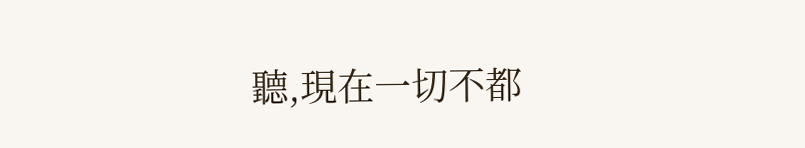聽,現在一切不都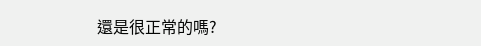還是很正常的嗎?